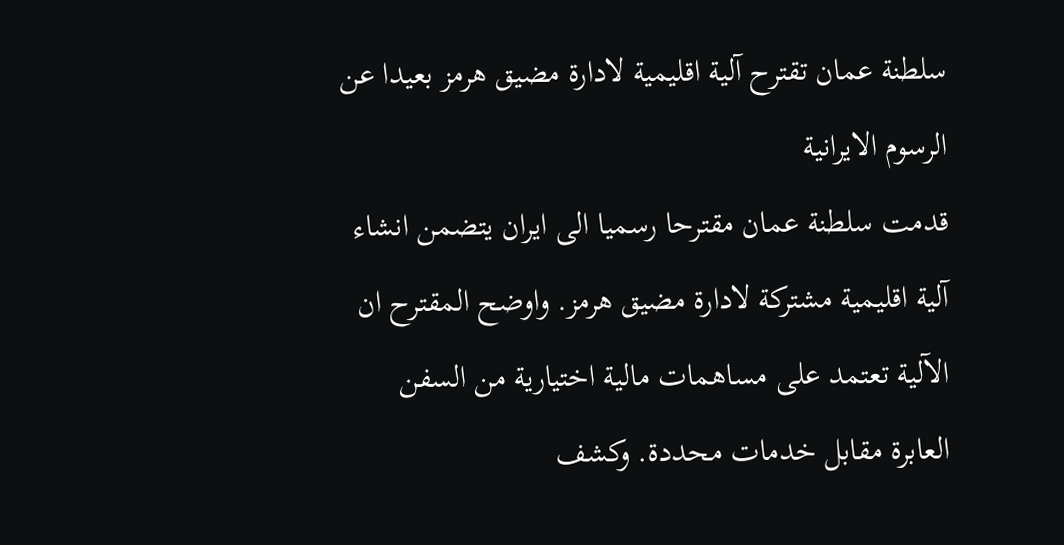سلطنة عمان تقترح آلية اقليمية لادارة مضيق هرمز بعيدا عن الرسوم الايرانية
قدمت سلطنة عمان مقترحا رسميا الى ايران يتضمن انشاء آلية اقليمية مشتركة لادارة مضيق هرمز. واوضح المقترح ان الآلية تعتمد على مساهمات مالية اختيارية من السفن العابرة مقابل خدمات محددة. وكشف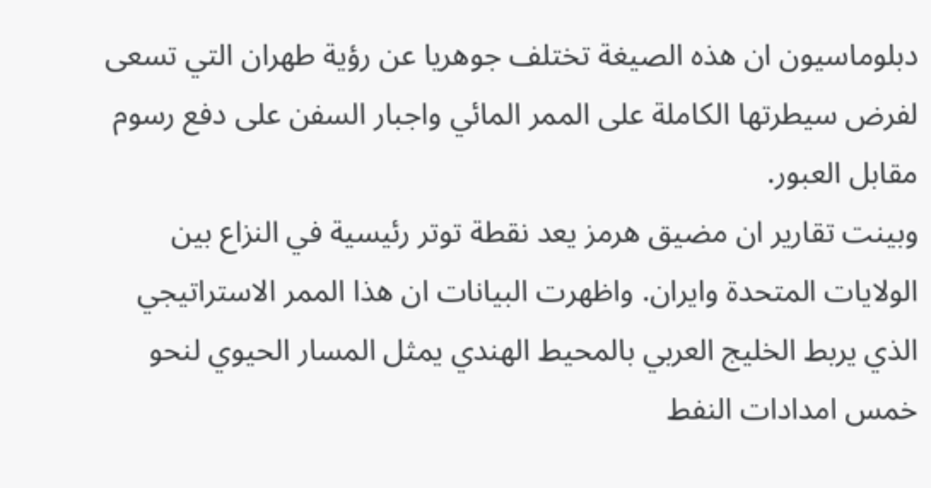دبلوماسيون ان هذه الصيغة تختلف جوهريا عن رؤية طهران التي تسعى لفرض سيطرتها الكاملة على الممر المائي واجبار السفن على دفع رسوم مقابل العبور.
وبينت تقارير ان مضيق هرمز يعد نقطة توتر رئيسية في النزاع بين الولايات المتحدة وايران. واظهرت البيانات ان هذا الممر الاستراتيجي الذي يربط الخليج العربي بالمحيط الهندي يمثل المسار الحيوي لنحو خمس امدادات النفط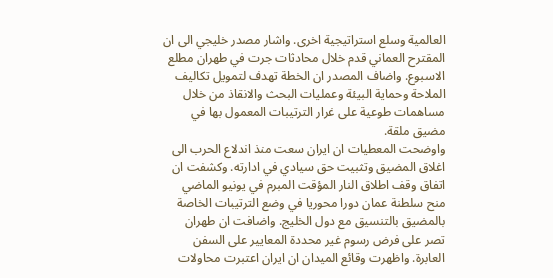العالمية وسلع استراتيجية اخرى. واشار مصدر خليجي الى ان المقترح العماني قدم خلال محادثات جرت في طهران مطلع الاسبوع. واضاف المصدر ان الخطة تهدف لتمويل تكاليف الملاحة وحماية البيئة وعمليات البحث والانقاذ من خلال مساهمات طوعية على غرار الترتيبات المعمول بها في مضيق ملقة.
واوضحت المعطيات ان ايران سعت منذ اندلاع الحرب الى اغلاق المضيق وتثبيت حق سيادي في ادارته. وكشفت ان اتفاق وقف اطلاق النار المؤقت المبرم في يونيو الماضي منح سلطنة عمان دورا محوريا في وضع الترتيبات الخاصة بالمضيق بالتنسيق مع دول الخليج. واضافت ان طهران تصر على فرض رسوم غير محددة المعايير على السفن العابرة. واظهرت وقائع الميدان ان ايران اعتبرت محاولات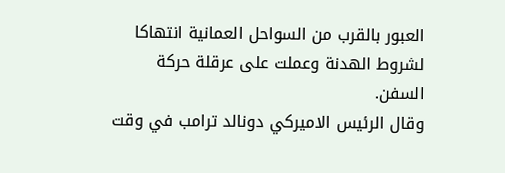العبور بالقرب من السواحل العمانية انتهاكا لشروط الهدنة وعملت على عرقلة حركة السفن.
وقال الرئيس الاميركي دونالد ترامب في وقت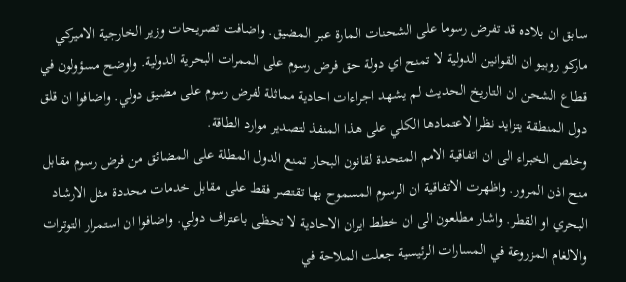سابق ان بلاده قد تفرض رسوما على الشحنات المارة عبر المضيق. واضافت تصريحات وزير الخارجية الاميركي ماركو روبيو ان القوانين الدولية لا تمنح اي دولة حق فرض رسوم على الممرات البحرية الدولية. واوضح مسؤولون في قطاع الشحن ان التاريخ الحديث لم يشهد اجراءات احادية مماثلة لفرض رسوم على مضيق دولي. واضافوا ان قلق دول المنطقة يتزايد نظرا لاعتمادها الكلي على هذا المنفذ لتصدير موارد الطاقة.
وخلص الخبراء الى ان اتفاقية الامم المتحدة لقانون البحار تمنع الدول المطلة على المضائق من فرض رسوم مقابل منح اذن المرور. واظهرت الاتفاقية ان الرسوم المسموح بها تقتصر فقط على مقابل خدمات محددة مثل الارشاد البحري او القطر. واشار مطلعون الى ان خطط ايران الاحادية لا تحظى باعتراف دولي. واضافوا ان استمرار التوترات والالغام المزروعة في المسارات الرئيسية جعلت الملاحة في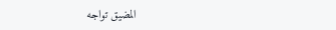المضيق تواجه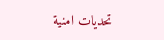تحديات امنية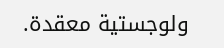ولوجستية معقدة.